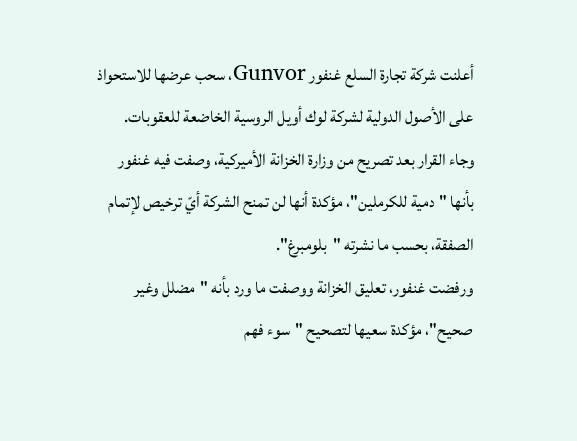أعلنت شركة تجارة السلع غنفور Gunvor، سحب عرضها للاستحواذ على الأصول الدولية لشركة لوك أويل الروسية الخاضعة للعقوبات.
وجاء القرار بعد تصريح من وزارة الخزانة الأميركية، وصفت فيه غنفور بأنها "دمية للكرملين"، مؤكدة أنها لن تمنح الشركة أيّ ترخيص لإتمام الصفقة، بحسب ما نشرته "بلومبرغ".
ورفضت غنفور، تعليق الخزانة ووصفت ما ورد بأنه "مضلل وغير صحيح"، مؤكدة سعيها لتصحيح "سوء فهم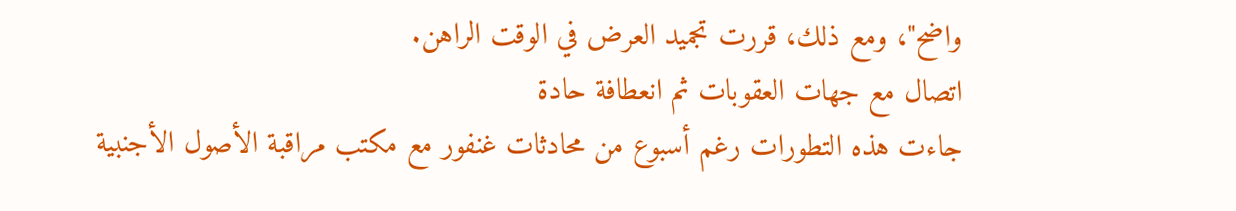واضح"، ومع ذلك، قررت تجميد العرض في الوقت الراهن.
اتصال مع جهات العقوبات ثم انعطافة حادة
جاءت هذه التطورات رغم أسبوع من محادثات غنفور مع مكتب مراقبة الأصول الأجنبية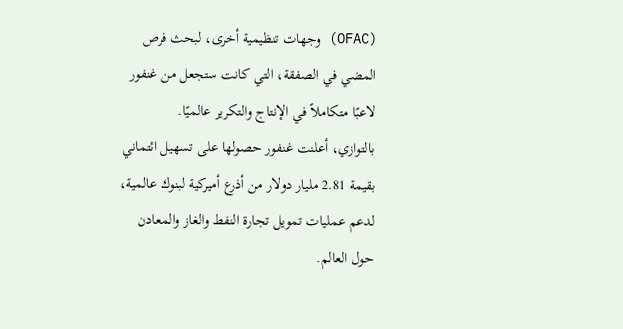(OFAC) وجهات تنظيمية أخرى، لبحث فرص المضي في الصفقة، التي كانت ستجعل من غنفور لاعبًا متكاملاً في الإنتاج والتكرير عالميًا.
بالتوازي، أعلنت غنفور حصولها على تسهيل ائتماني بقيمة 2.81 مليار دولار من أذرع أميركية لبنوك عالمية، لدعم عمليات تمويل تجارة النفط والغاز والمعادن حول العالم.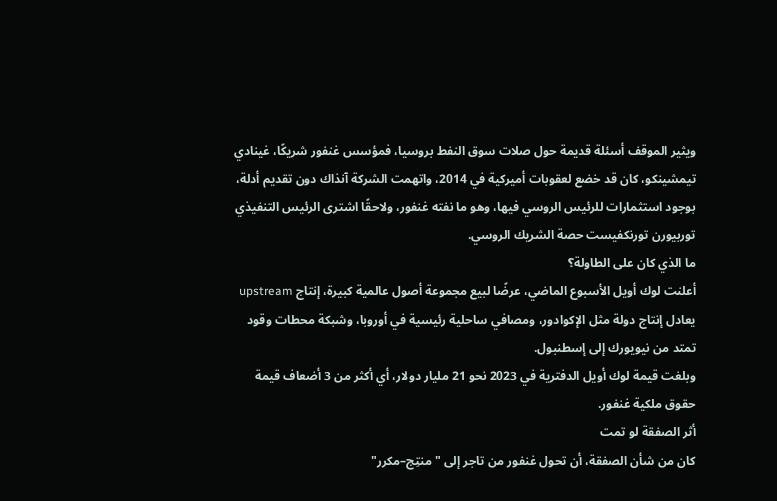ويثير الموقف أسئلة قديمة حول صلات سوق النفط بروسيا، فمؤسس غنفور شريكًا، غينادي تيمشينكو، كان قد خضع لعقوبات أميركية في 2014، واتهمت الشركة آنذاك دون تقديم أدلة، بوجود استثمارات للرئيس الروسي فيها، وهو ما نفته غنفور، ولاحقًا اشترى الرئيس التنفيذي توربيورن تورنكفيست حصة الشريك الروسي.
ما الذي كان على الطاولة؟
أعلنت لوك أويل الأسبوع الماضي، عرضًا لبيع مجموعة أصول عالمية كبيرة، إنتاج upstream يعادل إنتاج دولة مثل الإكوادور، ومصافي ساحلية رئيسية في أوروبا، وشبكة محطات وقود تمتد من نيويورك إلى إسطنبول.
وبلغت قيمة لوك أويل الدفترية في 2023 نحو 21 مليار دولار، أي أكثر من 3 أضعاف قيمة حقوق ملكية غنفور.
أثر الصفقة لو تمت
كان من شأن الصفقة، أن تحول غنفور من تاجر إلى "منتِج–مكرر"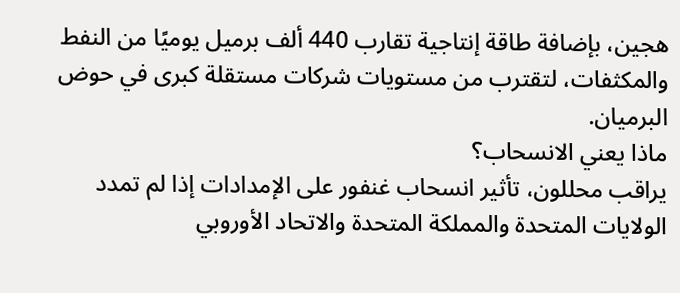هجين، بإضافة طاقة إنتاجية تقارب 440 ألف برميل يوميًا من النفط والمكثفات، لتقترب من مستويات شركات مستقلة كبرى في حوض البرميان.
ماذا يعني الانسحاب؟
يراقب محللون، تأثير انسحاب غنفور على الإمدادات إذا لم تمدد الولايات المتحدة والمملكة المتحدة والاتحاد الأوروبي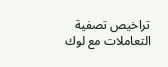تراخيص تصفية التعاملات مع لوك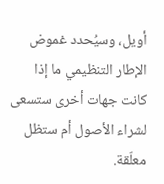أويل، وسيُحدد غموض الإطار التنظيمي ما إذا كانت جهات أخرى ستسعى لشراء الأصول أم ستظل معلّقة.